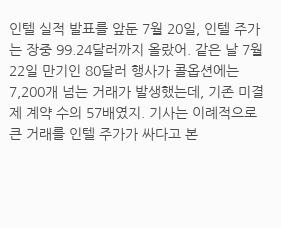인텔 실적 발표를 앞둔 7월 20일, 인텔 주가는 장중 99.24달러까지 올랐어. 같은 날 7월 22일 만기인 80달러 행사가 콜옵션에는 7,200개 넘는 거래가 발생했는데, 기존 미결제 계약 수의 57배였지. 기사는 이례적으로 큰 거래를 인텔 주가가 싸다고 본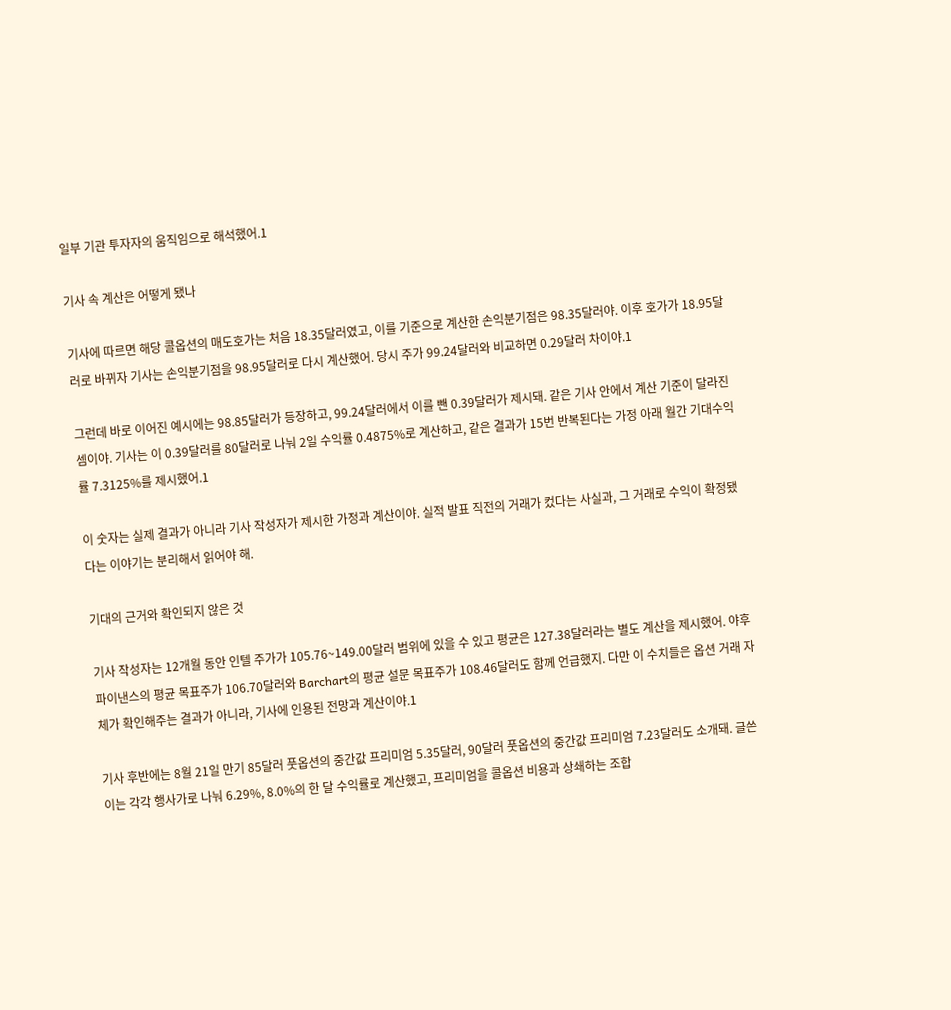일부 기관 투자자의 움직임으로 해석했어.1

기사 속 계산은 어떻게 됐나

기사에 따르면 해당 콜옵션의 매도호가는 처음 18.35달러였고, 이를 기준으로 계산한 손익분기점은 98.35달러야. 이후 호가가 18.95달러로 바뀌자 기사는 손익분기점을 98.95달러로 다시 계산했어. 당시 주가 99.24달러와 비교하면 0.29달러 차이야.1

그런데 바로 이어진 예시에는 98.85달러가 등장하고, 99.24달러에서 이를 뺀 0.39달러가 제시돼. 같은 기사 안에서 계산 기준이 달라진 셈이야. 기사는 이 0.39달러를 80달러로 나눠 2일 수익률 0.4875%로 계산하고, 같은 결과가 15번 반복된다는 가정 아래 월간 기대수익률 7.3125%를 제시했어.1

이 숫자는 실제 결과가 아니라 기사 작성자가 제시한 가정과 계산이야. 실적 발표 직전의 거래가 컸다는 사실과, 그 거래로 수익이 확정됐다는 이야기는 분리해서 읽어야 해.

기대의 근거와 확인되지 않은 것

기사 작성자는 12개월 동안 인텔 주가가 105.76~149.00달러 범위에 있을 수 있고 평균은 127.38달러라는 별도 계산을 제시했어. 야후 파이낸스의 평균 목표주가 106.70달러와 Barchart의 평균 설문 목표주가 108.46달러도 함께 언급했지. 다만 이 수치들은 옵션 거래 자체가 확인해주는 결과가 아니라, 기사에 인용된 전망과 계산이야.1

기사 후반에는 8월 21일 만기 85달러 풋옵션의 중간값 프리미엄 5.35달러, 90달러 풋옵션의 중간값 프리미엄 7.23달러도 소개돼. 글쓴이는 각각 행사가로 나눠 6.29%, 8.0%의 한 달 수익률로 계산했고, 프리미엄을 콜옵션 비용과 상쇄하는 조합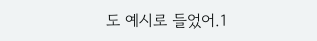도 예시로 들었어.1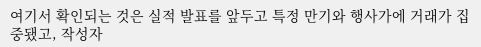여기서 확인되는 것은 실적 발표를 앞두고 특정 만기와 행사가에 거래가 집중됐고, 작성자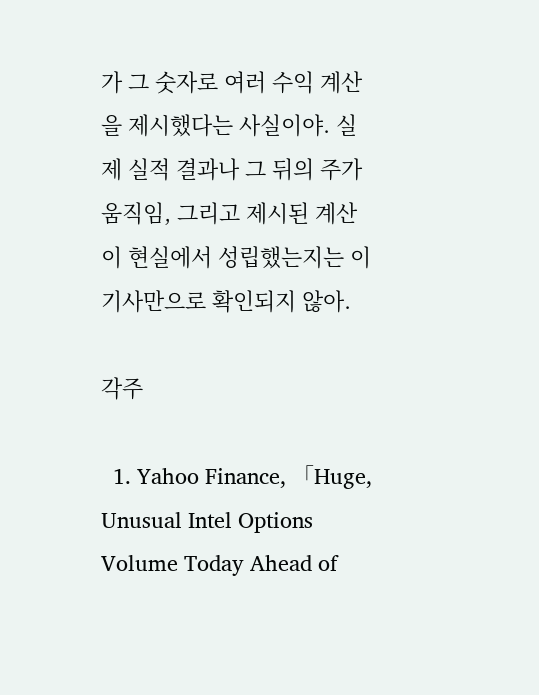가 그 숫자로 여러 수익 계산을 제시했다는 사실이야. 실제 실적 결과나 그 뒤의 주가 움직임, 그리고 제시된 계산이 현실에서 성립했는지는 이 기사만으로 확인되지 않아.

각주

  1. Yahoo Finance, 「Huge, Unusual Intel Options Volume Today Ahead of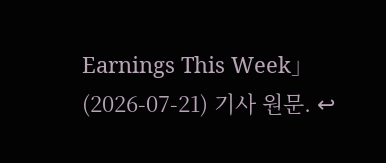Earnings This Week」(2026-07-21) 기사 원문. ↩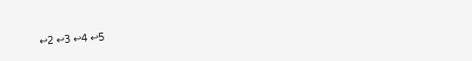↩2 ↩3 ↩4 ↩5